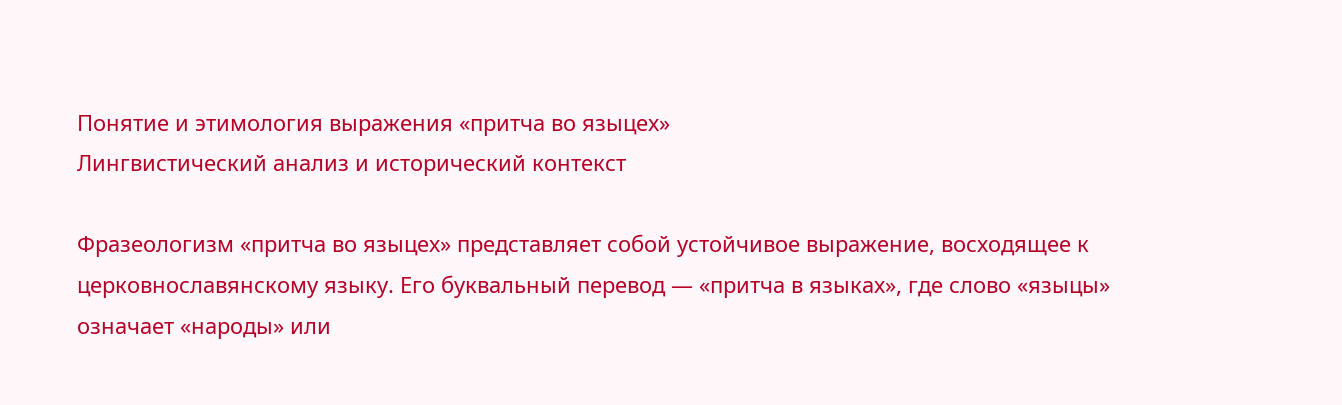Понятие и этимология выражения «притча во языцех»
Лингвистический анализ и исторический контекст

Фразеологизм «притча во языцех» представляет собой устойчивое выражение, восходящее к церковнославянскому языку. Его буквальный перевод — «притча в языках», где слово «языцы» означает «народы» или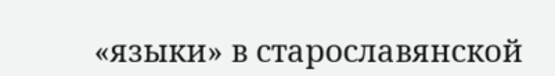«языки» в старославянской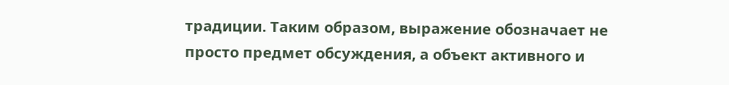традиции. Таким образом, выражение обозначает не просто предмет обсуждения, а объект активного и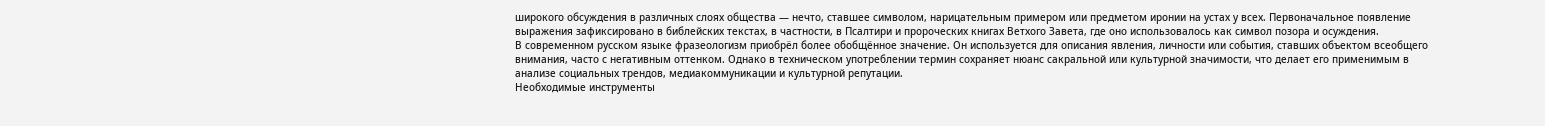широкого обсуждения в различных слоях общества — нечто, ставшее символом, нарицательным примером или предметом иронии на устах у всех. Первоначальное появление выражения зафиксировано в библейских текстах, в частности, в Псалтири и пророческих книгах Ветхого Завета, где оно использовалось как символ позора и осуждения.
В современном русском языке фразеологизм приобрёл более обобщённое значение. Он используется для описания явления, личности или события, ставших объектом всеобщего внимания, часто с негативным оттенком. Однако в техническом употреблении термин сохраняет нюанс сакральной или культурной значимости, что делает его применимым в анализе социальных трендов, медиакоммуникации и культурной репутации.
Необходимые инструменты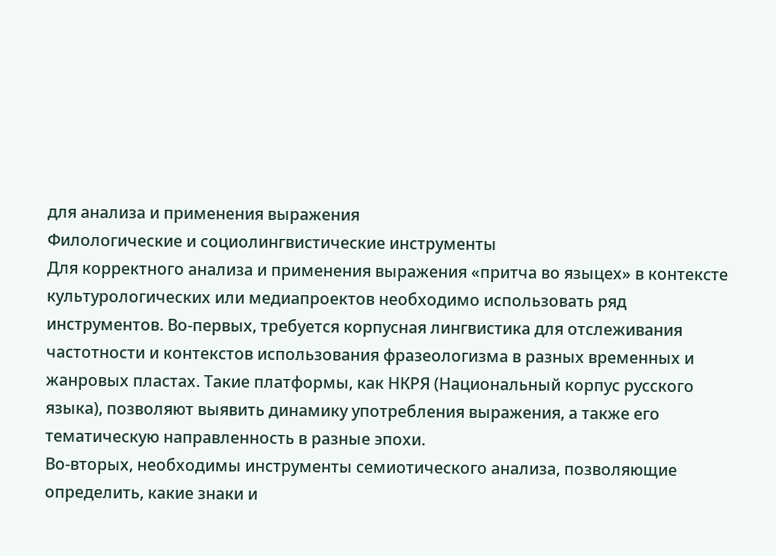для анализа и применения выражения
Филологические и социолингвистические инструменты
Для корректного анализа и применения выражения «притча во языцех» в контексте культурологических или медиапроектов необходимо использовать ряд инструментов. Во-первых, требуется корпусная лингвистика для отслеживания частотности и контекстов использования фразеологизма в разных временных и жанровых пластах. Такие платформы, как НКРЯ (Национальный корпус русского языка), позволяют выявить динамику употребления выражения, а также его тематическую направленность в разные эпохи.
Во-вторых, необходимы инструменты семиотического анализа, позволяющие определить, какие знаки и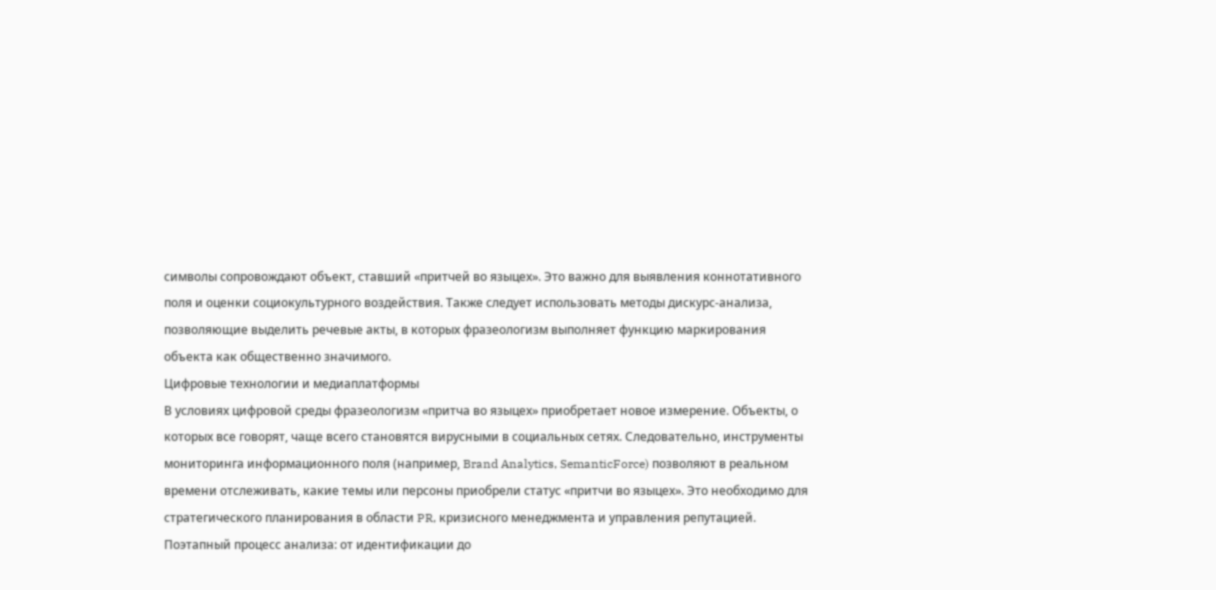символы сопровождают объект, ставший «притчей во языцех». Это важно для выявления коннотативного поля и оценки социокультурного воздействия. Также следует использовать методы дискурс-анализа, позволяющие выделить речевые акты, в которых фразеологизм выполняет функцию маркирования объекта как общественно значимого.
Цифровые технологии и медиаплатформы
В условиях цифровой среды фразеологизм «притча во языцех» приобретает новое измерение. Объекты, о которых все говорят, чаще всего становятся вирусными в социальных сетях. Следовательно, инструменты мониторинга информационного поля (например, Brand Analytics, SemanticForce) позволяют в реальном времени отслеживать, какие темы или персоны приобрели статус «притчи во языцех». Это необходимо для стратегического планирования в области PR, кризисного менеджмента и управления репутацией.
Поэтапный процесс анализа: от идентификации до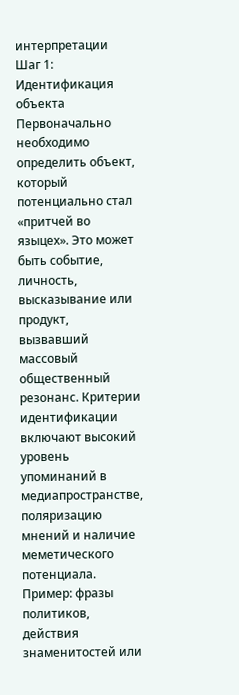интерпретации
Шаг 1: Идентификация объекта
Первоначально необходимо определить объект, который потенциально стал «притчей во языцех». Это может быть событие, личность, высказывание или продукт, вызвавший массовый общественный резонанс. Критерии идентификации включают высокий уровень упоминаний в медиапространстве, поляризацию мнений и наличие меметического потенциала. Пример: фразы политиков, действия знаменитостей или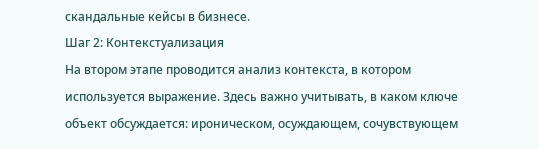скандальные кейсы в бизнесе.
Шаг 2: Контекстуализация
На втором этапе проводится анализ контекста, в котором используется выражение. Здесь важно учитывать, в каком ключе объект обсуждается: ироническом, осуждающем, сочувствующем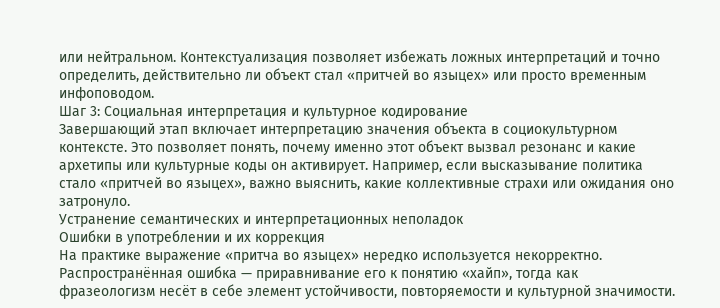или нейтральном. Контекстуализация позволяет избежать ложных интерпретаций и точно определить, действительно ли объект стал «притчей во языцех» или просто временным инфоповодом.
Шаг 3: Социальная интерпретация и культурное кодирование
Завершающий этап включает интерпретацию значения объекта в социокультурном контексте. Это позволяет понять, почему именно этот объект вызвал резонанс и какие архетипы или культурные коды он активирует. Например, если высказывание политика стало «притчей во языцех», важно выяснить, какие коллективные страхи или ожидания оно затронуло.
Устранение семантических и интерпретационных неполадок
Ошибки в употреблении и их коррекция
На практике выражение «притча во языцех» нередко используется некорректно. Распространённая ошибка — приравнивание его к понятию «хайп», тогда как фразеологизм несёт в себе элемент устойчивости, повторяемости и культурной значимости.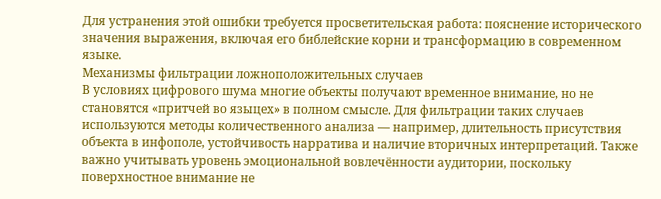Для устранения этой ошибки требуется просветительская работа: пояснение исторического значения выражения, включая его библейские корни и трансформацию в современном языке.
Механизмы фильтрации ложноположительных случаев
В условиях цифрового шума многие объекты получают временное внимание, но не становятся «притчей во языцех» в полном смысле. Для фильтрации таких случаев используются методы количественного анализа — например, длительность присутствия объекта в инфополе, устойчивость нарратива и наличие вторичных интерпретаций. Также важно учитывать уровень эмоциональной вовлечённости аудитории, поскольку поверхностное внимание не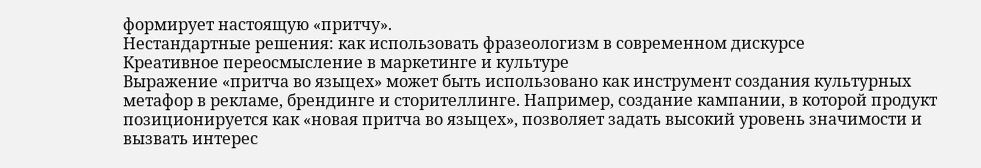формирует настоящую «притчу».
Нестандартные решения: как использовать фразеологизм в современном дискурсе
Креативное переосмысление в маркетинге и культуре
Выражение «притча во языцех» может быть использовано как инструмент создания культурных метафор в рекламе, брендинге и сторителлинге. Например, создание кампании, в которой продукт позиционируется как «новая притча во языцех», позволяет задать высокий уровень значимости и вызвать интерес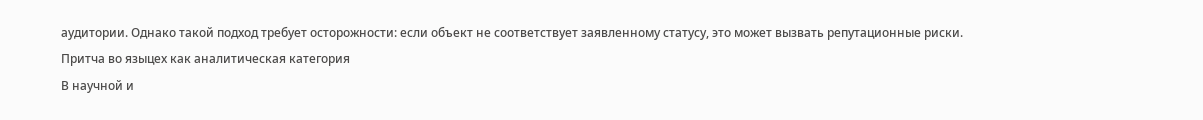аудитории. Однако такой подход требует осторожности: если объект не соответствует заявленному статусу, это может вызвать репутационные риски.
Притча во языцех как аналитическая категория
В научной и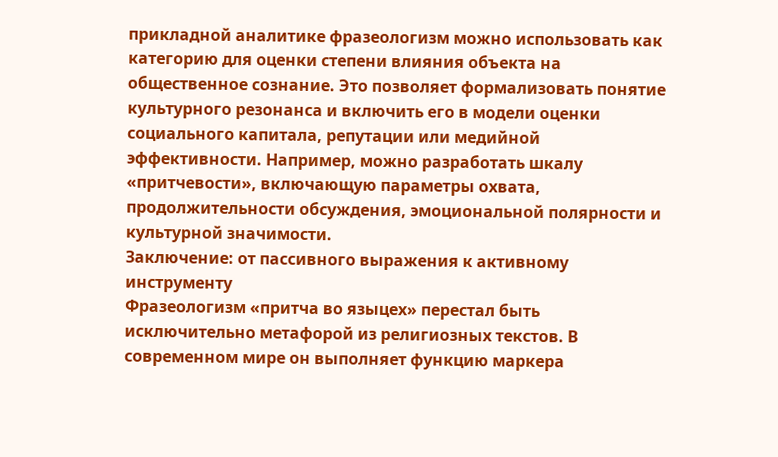прикладной аналитике фразеологизм можно использовать как категорию для оценки степени влияния объекта на общественное сознание. Это позволяет формализовать понятие культурного резонанса и включить его в модели оценки социального капитала, репутации или медийной эффективности. Например, можно разработать шкалу «притчевости», включающую параметры охвата, продолжительности обсуждения, эмоциональной полярности и культурной значимости.
Заключение: от пассивного выражения к активному инструменту
Фразеологизм «притча во языцех» перестал быть исключительно метафорой из религиозных текстов. В современном мире он выполняет функцию маркера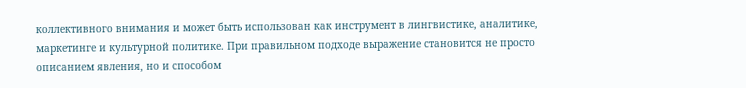коллективного внимания и может быть использован как инструмент в лингвистике, аналитике, маркетинге и культурной политике. При правильном подходе выражение становится не просто описанием явления, но и способом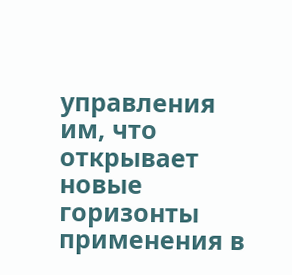управления им, что открывает новые горизонты применения в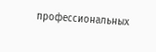профессиональных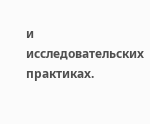и исследовательских практиках.